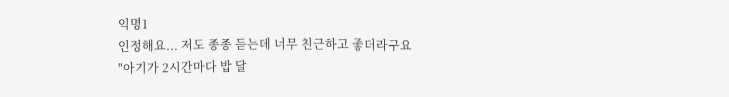익명1
인정해요... 저도 종종 듣는데 너무 친근하고 좋더라구요
"아기가 2시간마다 밥 달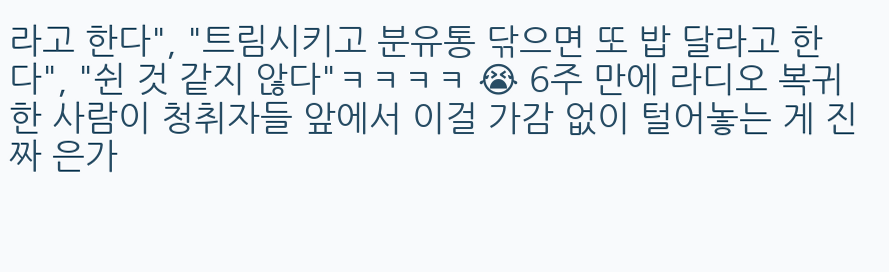라고 한다", "트림시키고 분유통 닦으면 또 밥 달라고 한다", "쉰 것 같지 않다"ㅋㅋㅋㅋ 😭 6주 만에 라디오 복귀한 사람이 청취자들 앞에서 이걸 가감 없이 털어놓는 게 진짜 은가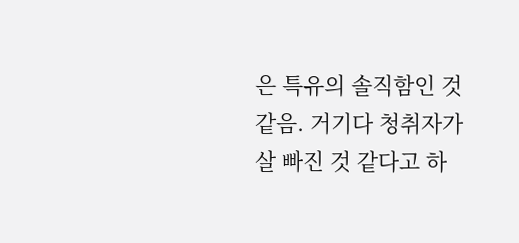은 특유의 솔직함인 것 같음. 거기다 청취자가 살 빠진 것 같다고 하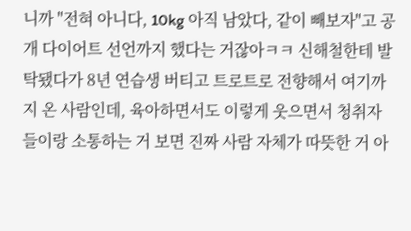니까 "전혀 아니다, 10kg 아직 남았다, 같이 빼보자"고 공개 다이어트 선언까지 했다는 거잖아ㅋㅋ 신해철한테 발탁됐다가 8년 연습생 버티고 트로트로 전향해서 여기까지 온 사람인데, 육아하면서도 이렇게 웃으면서 청취자들이랑 소통하는 거 보면 진짜 사람 자체가 따뜻한 거 아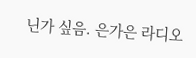닌가 싶음. 은가은 라디오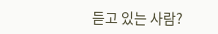듣고 있는 사람?